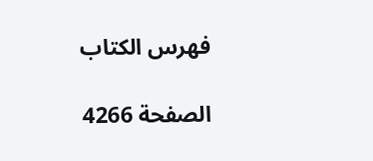فهرس الكتاب

الصفحة 4266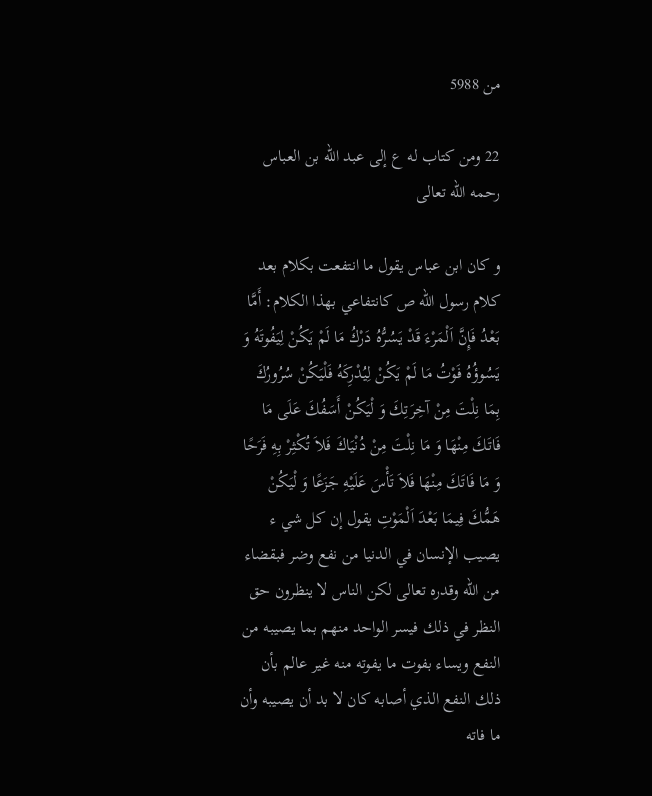من 5988

22 ومن كتاب له ع إلى عبد الله بن العباس رحمه الله تعالى

و كان ابن عباس يقول ما انتفعت بكلام بعد كلام رسول الله ص كانتفاعي بهذا الكلام: أَمَّا بَعْدُ فَإِنَّ اَلْمَرْءَ قَدْ يَسُرُّهُ دَرْكُ مَا لَمْ يَكُنْ لِيَفُوتَهُ وَ يَسُوؤُهُ فَوْتُ مَا لَمْ يَكُنْ لِيُدْرِكَهُ فَلْيَكُنْ سُرُورُكَ بِمَا نِلْتَ مِنْ آخِرَتِكَ وَ لْيَكُنْ أَسَفُكَ عَلَى مَا فَاتَكَ مِنْهَا وَ مَا نِلْتَ مِنْ دُنْيَاكَ فَلاَ تُكْثِرْ بِهِ فَرَحًا وَ مَا فَاتَكَ مِنْهَا فَلاَ تَأْسَ عَلَيْهِ جَزَعًا وَ لْيَكُنْ هَمُّكَ فِيمَا بَعْدَ اَلْمَوْتِ يقول إن كل شي ء يصيب الإنسان في الدنيا من نفع وضر فبقضاء من الله وقدره تعالى لكن الناس لا ينظرون حق النظر في ذلك فيسر الواحد منهم بما يصيبه من النفع ويساء بفوت ما يفوته منه غير عالم بأن ذلك النفع الذي أصابه كان لا بد أن يصيبه وأن ما فاته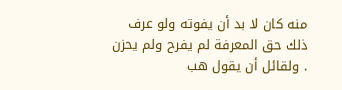منه كان لا بد أن يفوته ولو عرف ذلك حق المعرفة لم يفرح ولم يحزن . ولقائل أن يقول هب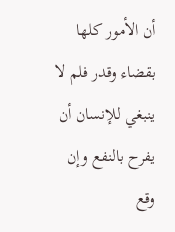أن الأمور كلها بقضاء وقدر فلم لا ينبغي للإنسان أن يفرح بالنفع وإن وقع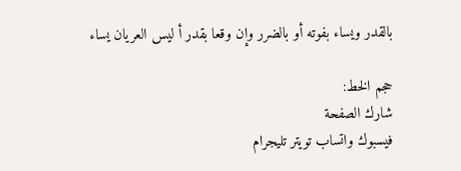بالقدر ويساء بفوته أو بالضرر وإن وقعا بقدر أ ليس العريان يساء

حجم الخط:
شارك الصفحة
فيسبوك واتساب تويتر تليجرام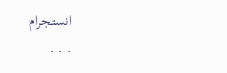انستجرام
. . .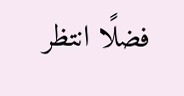فضلًا انتظر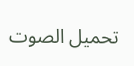تحميل الصوت